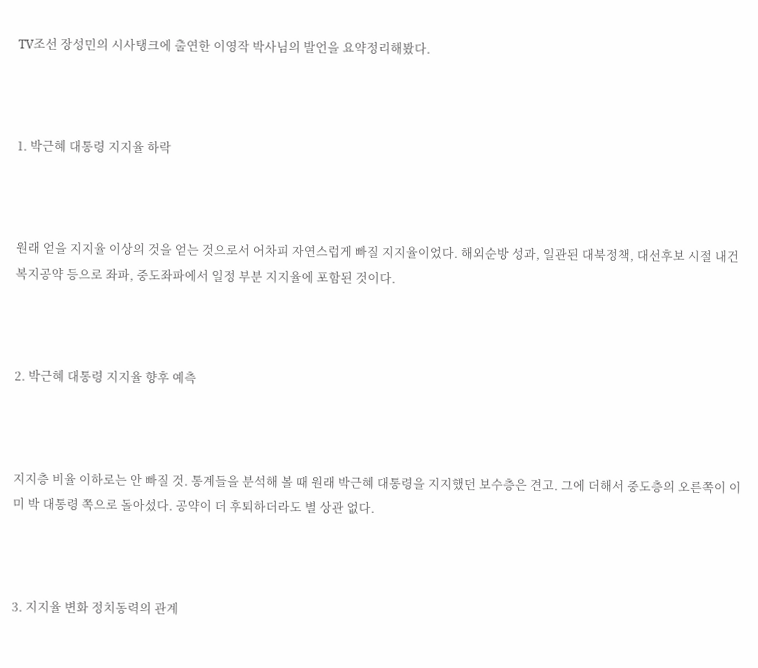TV조선 장성민의 시사탱크에 출연한 이영작 박사님의 발언을 요약정리해봤다.



1. 박근혜 대통령 지지율 하락



원래 얻을 지지율 이상의 것을 얻는 것으로서 어차피 자연스럽게 빠질 지지율이었다. 해외순방 성과, 일관된 대북정책, 대선후보 시절 내건 복지공약 등으로 좌파, 중도좌파에서 일정 부분 지지율에 포함된 것이다.



2. 박근혜 대통령 지지율 향후 예측



지지층 비율 이하로는 안 빠질 것. 통계들을 분석해 볼 때 원래 박근혜 대통령을 지지했던 보수층은 견고. 그에 더해서 중도층의 오른쪽이 이미 박 대통령 쪽으로 돌아섰다. 공약이 더 후퇴하더라도 별 상관 없다.



3. 지지율 변화 정치동력의 관계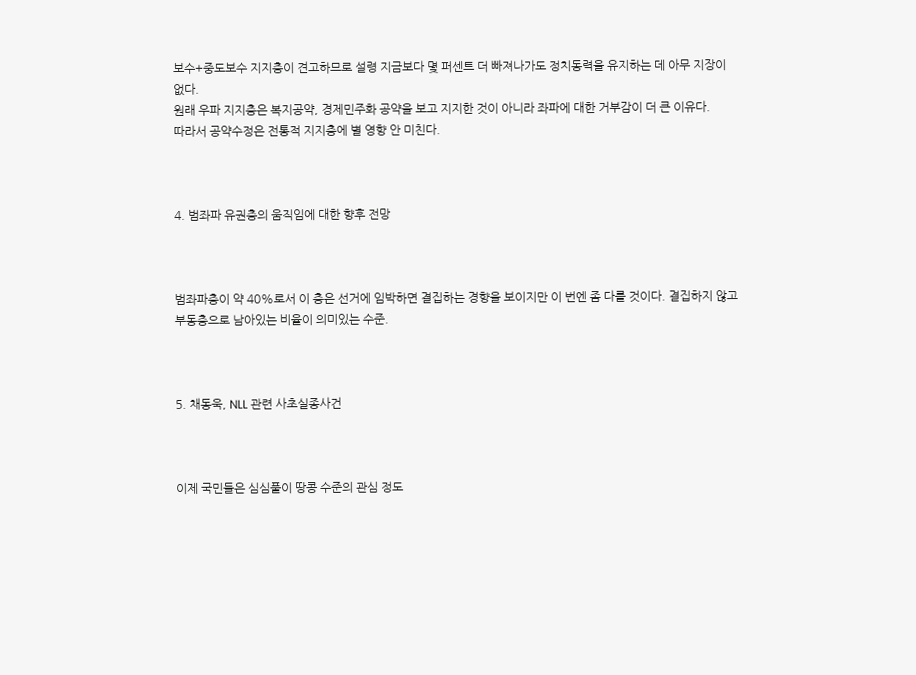보수+중도보수 지지층이 견고하므로 설령 지금보다 몇 퍼센트 더 빠져나가도 정치동력을 유지하는 데 아무 지장이 없다.
원래 우파 지지층은 복지공약, 경제민주화 공약을 보고 지지한 것이 아니라 좌파에 대한 거부감이 더 큰 이유다.
따라서 공약수정은 전통적 지지층에 별 영향 안 미친다.



4. 범좌파 유권층의 움직임에 대한 향후 전망



범좌파층이 약 40%로서 이 층은 선거에 임박하면 결집하는 경향을 보이지만 이 번엔 좀 다를 것이다. 결집하지 않고 부동층으로 남아있는 비율이 의미있는 수준.



5. 채동욱, NLL 관련 사초실종사건



이제 국민들은 심심풀이 땅콩 수준의 관심 정도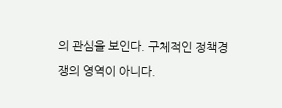의 관심을 보인다. 구체적인 정책경쟁의 영역이 아니다.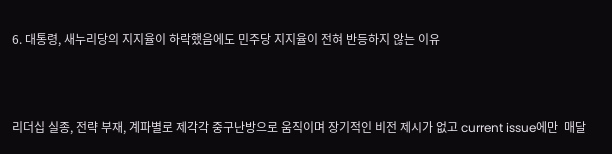6. 대통령, 새누리당의 지지율이 하락했음에도 민주당 지지율이 전혀 반등하지 않는 이유



리더십 실종, 전략 부재, 계파별로 제각각 중구난방으로 움직이며 장기적인 비전 제시가 없고 current issue에만  매달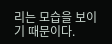리는 모습을 보이기 때문이다.